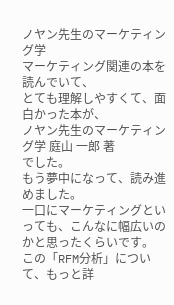ノヤン先生のマーケティング学
マーケティング関連の本を読んでいて、
とても理解しやすくて、面白かった本が、
ノヤン先生のマーケティング学 庭山 一郎 著
でした。
もう夢中になって、読み進めました。
一口にマーケティングといっても、こんなに幅広いのかと思ったくらいです。
この「RFM分析」について、もっと詳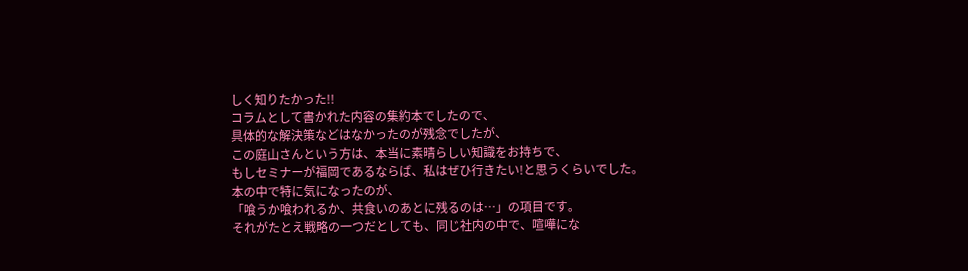しく知りたかった!!
コラムとして書かれた内容の集約本でしたので、
具体的な解決策などはなかったのが残念でしたが、
この庭山さんという方は、本当に素晴らしい知識をお持ちで、
もしセミナーが福岡であるならば、私はぜひ行きたい!と思うくらいでした。
本の中で特に気になったのが、
「喰うか喰われるか、共食いのあとに残るのは…」の項目です。
それがたとえ戦略の一つだとしても、同じ社内の中で、喧嘩にな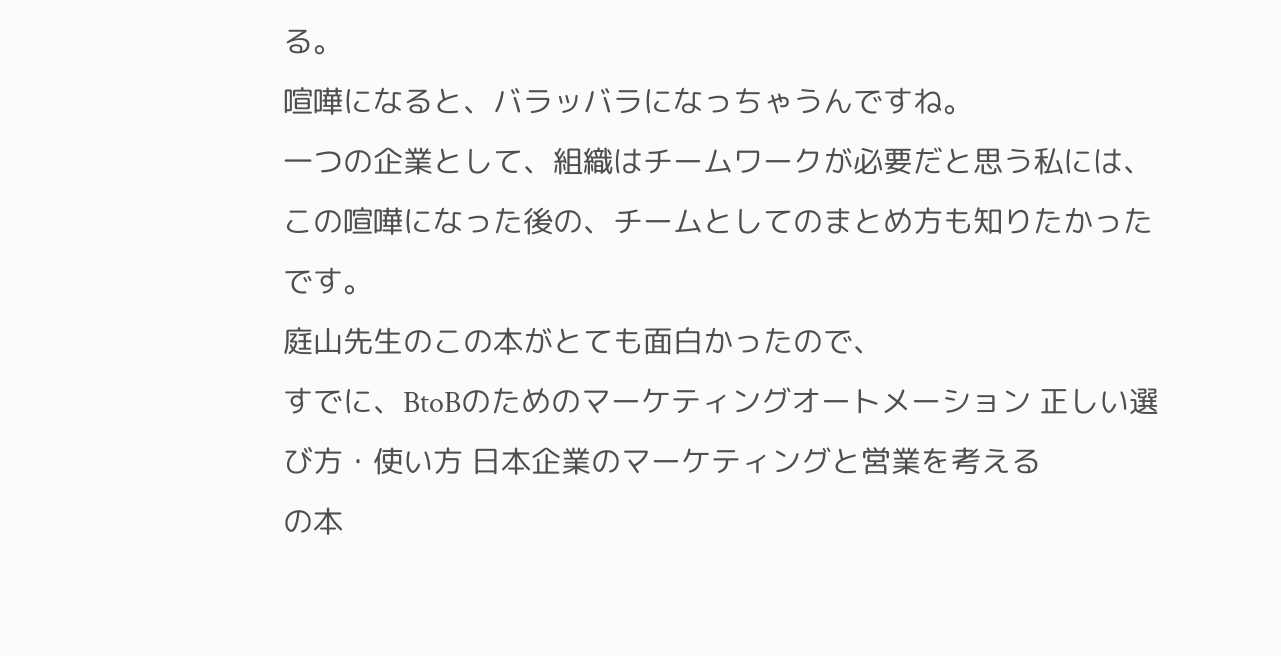る。
喧嘩になると、バラッバラになっちゃうんですね。
一つの企業として、組織はチームワークが必要だと思う私には、
この喧嘩になった後の、チームとしてのまとめ方も知りたかったです。
庭山先生のこの本がとても面白かったので、
すでに、BtoBのためのマーケティングオートメーション 正しい選び方・使い方 日本企業のマーケティングと営業を考える
の本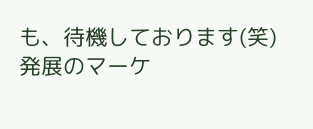も、待機しております(笑)
発展のマーケ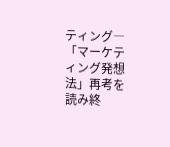ティング―「マーケティング発想法」再考を読み終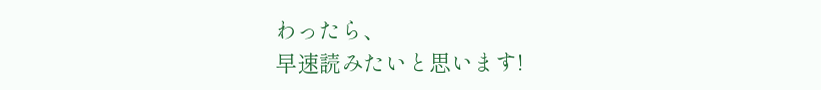わったら、
早速読みたいと思います!